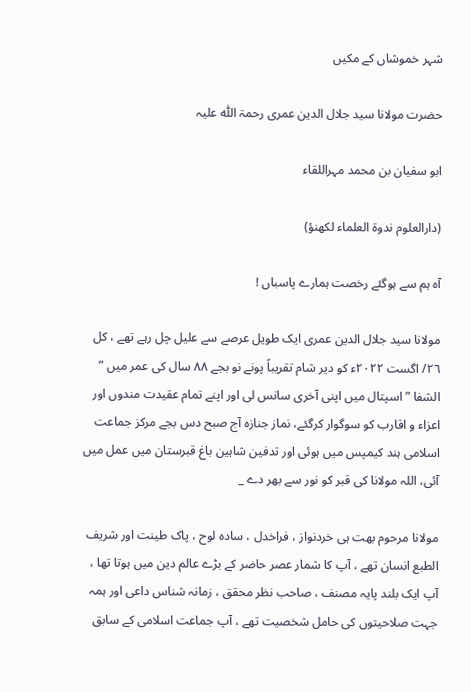شہر خموشاں کے مکیں

حضرت مولانا سید جلال الدین عمری رحمۃ اللّٰہ علیہ

ابو سفیان بن محمد مہراللقاء

(دارالعلوم ندوۃ العلماء لکھنؤ)

آہ ہم سے ہوگئے رخصت ہمارے پاسباں !

مولانا سید جلال الدین عمری ایک طویل عرصے سے علیل چل رہے تھے ، کل ٢٦/ اگست ٢٠٢٢ء کو دیر شام تقریباً پونے نو بجے ٨٨ سال کی عمر میں ” الشفا ” اسپتال میں اپنی آخری سانس لی اور اپنے تمام عقیدت مندوں اور اعزاء و اقارب کو سوگوار کرگئے، نماز جنازہ آج صبح دس بجے مرکز جماعت اسلامی ہند کیمپس میں ہوئی اور تدفین شاہین باغ قبرستان میں عمل میں آئی، اللہ مولانا کی قبر کو نور سے بھر دے _

مولانا مرحوم بهت ہی خردنواز ، فراخدل ، سادہ لوح ، پاک طینت اور شریف الطبع انسان تھے ، آپ کا شمار عصر حاضر کے بڑے عالم دین میں ہوتا تھا ، آپ ایک بلند پایہ مصنف ، صاحب نظر محقق ، زمانہ شناس داعی اور ہمہ جہت صلاحیتوں کی حامل شخصیت تھے ، آپ جماعت اسلامی کے سابق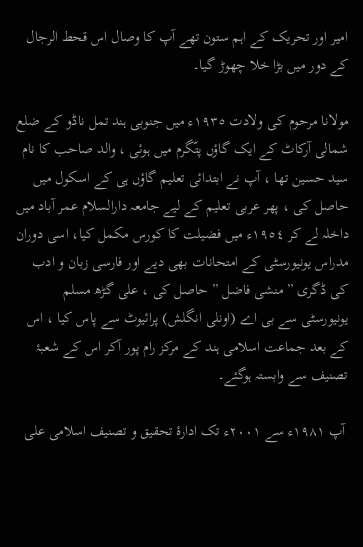امیر اور تحریک کے اہم ستون تھے آپ کا وصال اس قحط الرجال کے دور میں بڑا خلا چھوڑ گیا۔

مولانا مرحوم کی ولادت ١٩٣٥ء میں جنوبی ہند تمل ناڈو کے ضلع شمالی آرکاٹ کے ایک گاؤں پتّگرم میں ہوئی ، والد صاحب کا نام سید حسین تھا ، آپ نے ابتدائی تعلیم گاؤں ہی کے اسکول میں حاصل کی ، پھر عربی تعلیم کے لیے جامعہ دارالسلام عمر آباد میں داخلہ لے کر ١٩٥٤ء میں فضیلت کا کورس مکمل کیا، اسی دوران مدراس یونیورسٹی کے امتحانات بھی دیے اور فارسی زبان و ادب کی ڈگری ” منشی فاضل ” حاصل کی ، علی گڑھ مسلم یونیورسٹی سے بی اے (اونلی انگلش) پرائیوٹ سے پاس کیا ، اس کے بعد جماعت اسلامی ہند کے مرکز رام پور آکر اس کے شعبۂ تصنیف سے وابستہ ہوگئے۔

 آپ ١٩٨١ء سے ٢٠٠١ء تک ادارۂ تحقیق و تصنیف اسلامی علی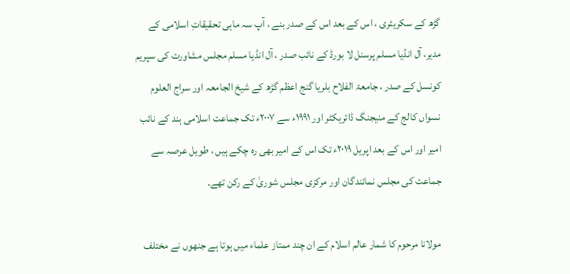گڑھ کے سکریٹری ، اس کے بعد اس کے صدر بنے ، آپ سہ ماہی تحقیقاتِ اسلامی کے مدیر، آل انڈیا مسلم پرسنل لا بورڈ کے نائب صدر ، آل انڈیا مسلم مجلس مشاورت کی سپریم کونسل کے صدر ، جامعۃ الفلاح بلریا گنج اعظم گڑھ کے شیخ الجامعہ اور سراج العلوم نسواں کالج کے منیجنگ ڈائریکٹر اور ١٩٩١ء سے ٢٠٠٧ء تک جماعت اسلامی ہند کے نائب امیر اور اس کے بعد اپریل ٢٠١٩ء تک اس کے امیر بھی رہ چکے ہیں ، طویل عرصہ سے جماعت کی مجلس نمائندگان اور مرکزی مجلس شوریٰ کے رکن تھے۔

مولانا مرحوم کا شمار عالم اسلام کے ان چند ممتاز علماء میں ہوتا ہے جنھوں نے مختلف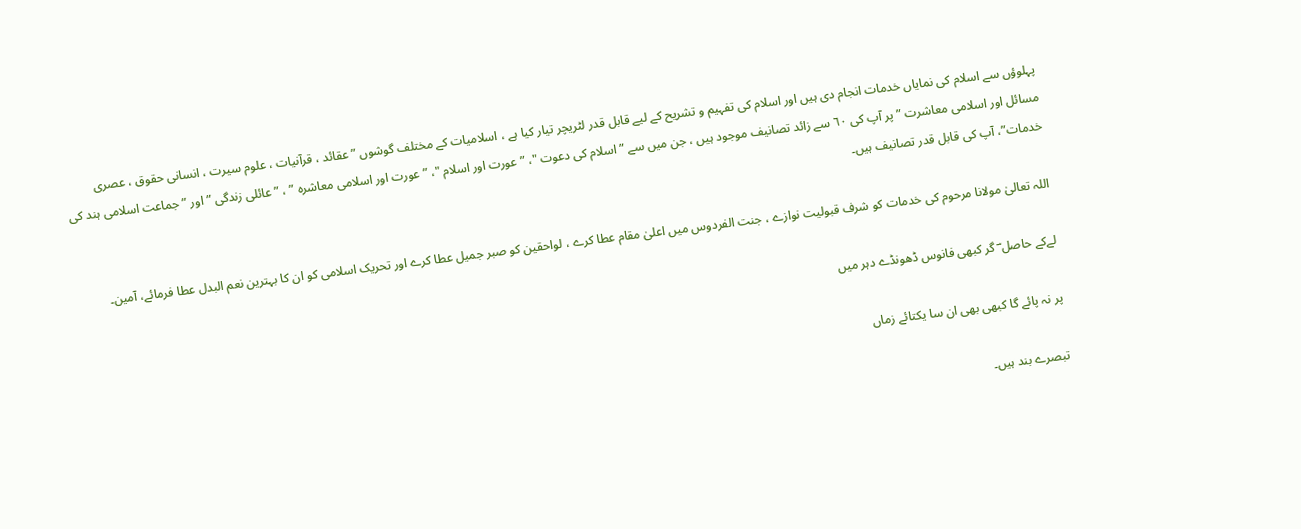پہلوؤں سے اسلام کی نمایاں خدمات انجام دی ہیں اور اسلام کی تفہیم و تشریح کے لیے قابل قدر لٹریچر تیار کیا ہے ، اسلامیات کے مختلف گوشوں ” عقائد ، قرآنیات ، علوم سیرت ، انسانی حقوق ، عصری مسائل اور اسلامی معاشرت ” پر آپ کی ٦٠ سے زائد تصانیف موجود ہیں ، جن میں سے ” اسلام کی دعوت "، ” عورت اور اسلام "، ” عورت اور اسلامی معاشرہ ” ، ” عائلی زندگی ” اور ” جماعت اسلامی ہند کی خدمات”، آپ کی قابل قدر تصانیف ہیں۔

اللہ تعالیٰ مولانا مرحوم کی خدمات کو شرف قبولیت نوازے ، جنت الفردوس میں اعلیٰ مقام عطا کرے ، لواحقین کو صبر جمیل عطا کرے اور تحریک اسلامی کو ان کا بہترین نعم البدل عطا فرمائے، آمین۔

لےکے حاصل ؔ گر کبھی فانوس ڈھونڈے دہر میں

پر نہ پائے گا کبھی بھی ان سا یکتائے زماں

تبصرے بند ہیں۔